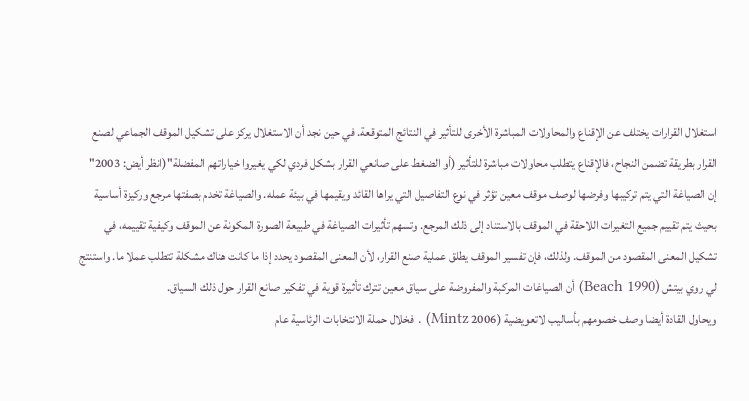استغلال القرارات يختلف عن الإقناع والمحاولات المباشرة الأخرى للتأثير في النتائج المتوقعة. في حين نجد أن الاستغلال يركز على تشكيل الموقف الجماعي لصنع القرار بطريقة تضمن النجاح، فالإقناع يتطلب محاولات مباشرة للتأثير (أو الضغط على صانعي القرار بشكل فردي لكي يغيروا خياراتهم المفضلة"(انظر أيض: 2003"
إن الصياغة التي يتم تركيبها وفرضها لوصف موقف معين تؤثر في نوع التفاصيل التي يراها القائد ويقيمها في بيئة عمله. والصياغة تخدم بصفتها مرجع وركيزة أساسية بحيث يتم تقييم جميع التغيرات اللاحقة في الموقف بالاستناد إلى ذلك المرجع. وتسهم تأثيرات الصياغة في طبيعة الصورة المكونة عن الموقف وكيفية تقييمه، في تشكيل المعنى المقصود من الموقف. ولذلك، فإن تفسير الموقف يطلق عملية صنع القرار، لأن المعنى المقصود يحدد إذا ما كانت هناك مشكلة تتطلب عملا ما. واستنتج لي روي بيتش (Beach 1990) أن الصياغات المركبة والمفروضة على سياق معين تترك تأثيرة قوية في تفكير صانع القرار حول ذلك السياق.
ويحاول القادة أيضا وصف خصومهم بأساليب لاتعويضية (2006 Mintz) . فخلال حملة الانتخابات الرئاسية عام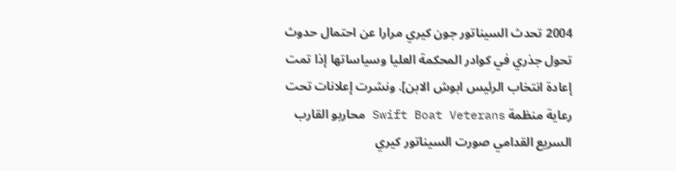2004 تحدث السيناتور جون كيري مرارا عن احتمال حدوث تحول جذري في كوادر المحكمة العليا وسياساتها إذا تمت إعادة انتخاب الرئيس ابوش الابن]. ونشرت إعلانات تحت رعاية منظمة Swift Boat Veterans محاربو القارب السريع القدامي صورت السيناتور کيري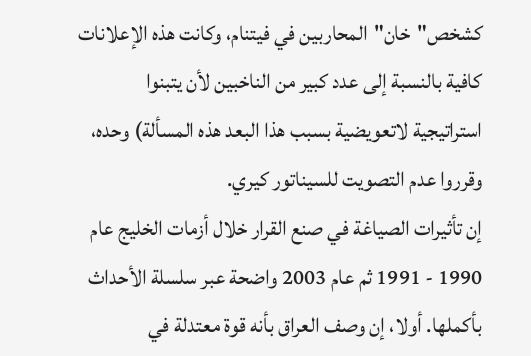کشخص"خان"المحاربين في فيتنام، وكانت هذه الإعلانات كافية بالنسبة إلى عدد كبير من الناخبين لأن يتبنوا استراتيجية لاتعويضية بسبب هذا البعد هذه المسألة) وحده، وقرروا عدم التصويت للسيناتور کيري.
إن تأثيرات الصياغة في صنع القرار خلال أزمات الخليج عام 1990 - 1991 ثم عام 2003 واضحة عبر سلسلة الأحداث بأكملها. أولا، إن وصف العراق بأنه قوة معتدلة في